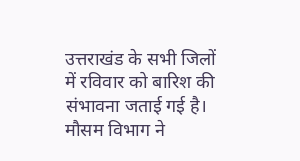उत्तराखंड के सभी जिलों में रविवार को बारिश की संभावना जताई गई है। मौसम विभाग ने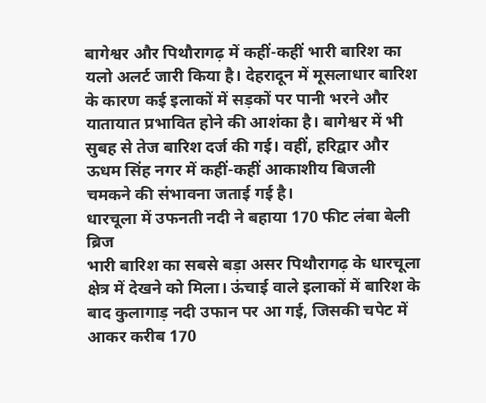बागेश्वर और पिथौरागढ़ में कहीं-कहीं भारी बारिश का यलो अलर्ट जारी किया है। देहरादून में मूसलाधार बारिश के कारण कई इलाकों में सड़कों पर पानी भरने और यातायात प्रभावित होने की आशंका है। बागेश्वर में भी सुबह से तेज बारिश दर्ज की गई। वहीं, हरिद्वार और ऊधम सिंह नगर में कहीं-कहीं आकाशीय बिजली चमकने की संभावना जताई गई है।
धारचूला में उफनती नदी ने बहाया 170 फीट लंबा बेली ब्रिज
भारी बारिश का सबसे बड़ा असर पिथौरागढ़ के धारचूला क्षेत्र में देखने को मिला। ऊंचाई वाले इलाकों में बारिश के बाद कुलागाड़ नदी उफान पर आ गई, जिसकी चपेट में आकर करीब 170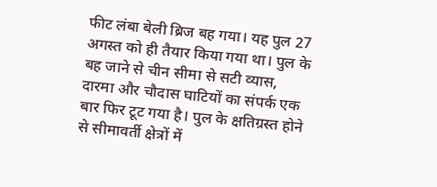फीट लंबा बेली ब्रिज बह गया। यह पुल 27 अगस्त को ही तैयार किया गया था। पुल के बह जाने से चीन सीमा से सटी व्यास, दारमा और चौदास घाटियों का संपर्क एक बार फिर टूट गया है। पुल के क्षतिग्रस्त होने से सीमावर्ती क्षेत्रों में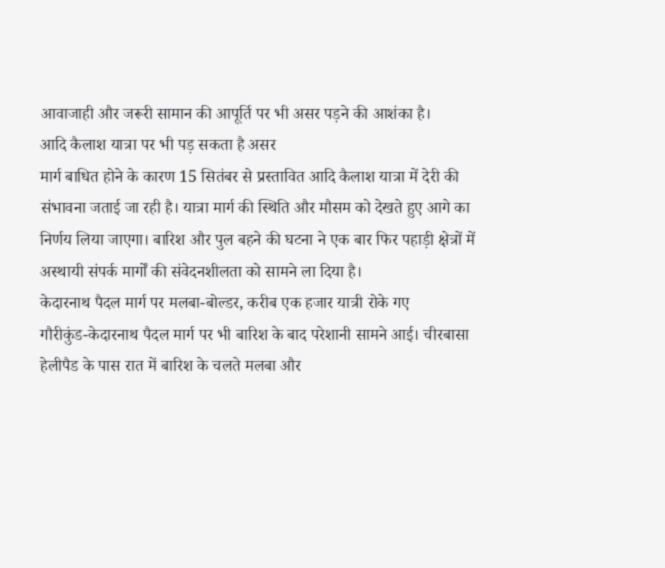आवाजाही और जरूरी सामान की आपूर्ति पर भी असर पड़ने की आशंका है।
आदि कैलाश यात्रा पर भी पड़ सकता है असर
मार्ग बाधित होने के कारण 15 सितंबर से प्रस्तावित आदि कैलाश यात्रा में देरी की संभावना जताई जा रही है। यात्रा मार्ग की स्थिति और मौसम को देखते हुए आगे का निर्णय लिया जाएगा। बारिश और पुल बहने की घटना ने एक बार फिर पहाड़ी क्षेत्रों में अस्थायी संपर्क मार्गों की संवेदनशीलता को सामने ला दिया है।
केदारनाथ पैदल मार्ग पर मलबा-बोल्डर, करीब एक हजार यात्री रोके गए
गौरीकुंड-केदारनाथ पैदल मार्ग पर भी बारिश के बाद परेशानी सामने आई। चीरबासा हेलीपैड के पास रात में बारिश के चलते मलबा और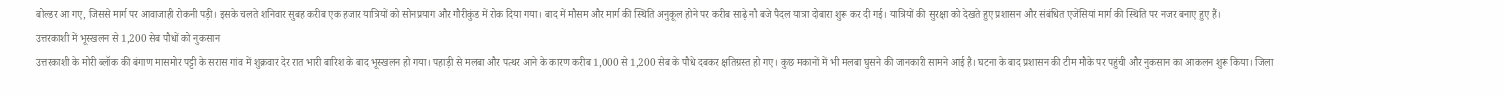बोल्डर आ गए, जिससे मार्ग पर आवाजाही रोकनी पड़ी। इसके चलते शनिवार सुबह करीब एक हजार यात्रियों को सोनप्रयाग और गौरीकुंड में रोक दिया गया। बाद में मौसम और मार्ग की स्थिति अनुकूल होने पर करीब साढ़े नौ बजे पैदल यात्रा दोबारा शुरू कर दी गई। यात्रियों की सुरक्षा को देखते हुए प्रशासन और संबंधित एजेंसियां मार्ग की स्थिति पर नजर बनाए हुए हैं।
उत्तरकाशी में भूस्खलन से 1,200 सेब पौधों को नुकसान
उत्तरकाशी के मोरी ब्लॉक की बंगाण मासमोर पट्टी के सरास गांव में शुक्रवार देर रात भारी बारिश के बाद भूस्खलन हो गया। पहाड़ी से मलबा और पत्थर आने के कारण करीब 1,000 से 1,200 सेब के पौधे दबकर क्षतिग्रस्त हो गए। कुछ मकानों में भी मलबा घुसने की जानकारी सामने आई है। घटना के बाद प्रशासन की टीम मौके पर पहुंची और नुकसान का आकलन शुरू किया। जिला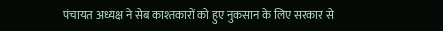पंचायत अध्यक्ष ने सेब काश्तकारों को हुए नुकसान के लिए सरकार से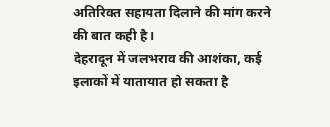अतिरिक्त सहायता दिलाने की मांग करने की बात कही है।
देहरादून में जलभराव की आशंका, कई इलाकों में यातायात हो सकता है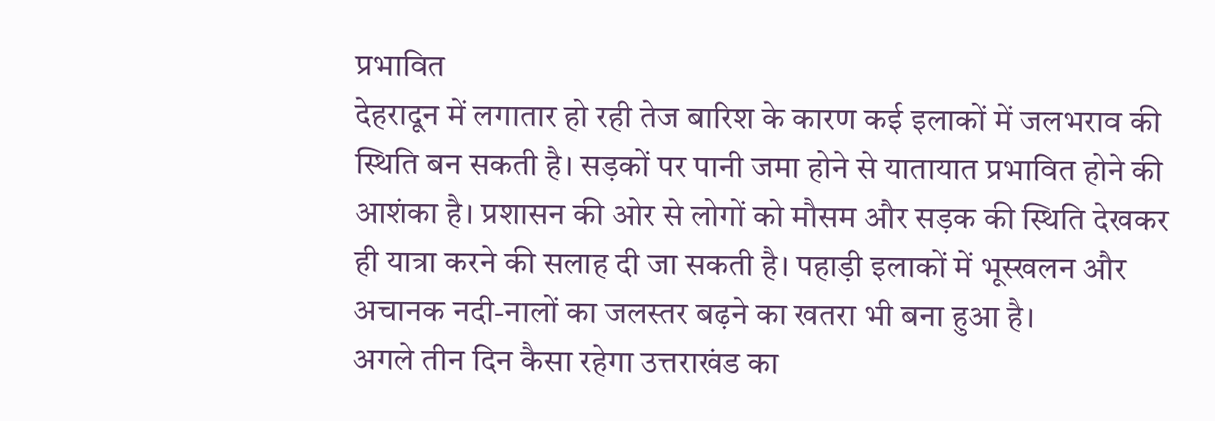प्रभावित
देहरादून में लगातार हो रही तेज बारिश के कारण कई इलाकों में जलभराव की स्थिति बन सकती है। सड़कों पर पानी जमा होने से यातायात प्रभावित होने की आशंका है। प्रशासन की ओर से लोगों को मौसम और सड़क की स्थिति देखकर ही यात्रा करने की सलाह दी जा सकती है। पहाड़ी इलाकों में भूस्खलन और अचानक नदी-नालों का जलस्तर बढ़ने का खतरा भी बना हुआ है।
अगले तीन दिन कैसा रहेगा उत्तराखंड का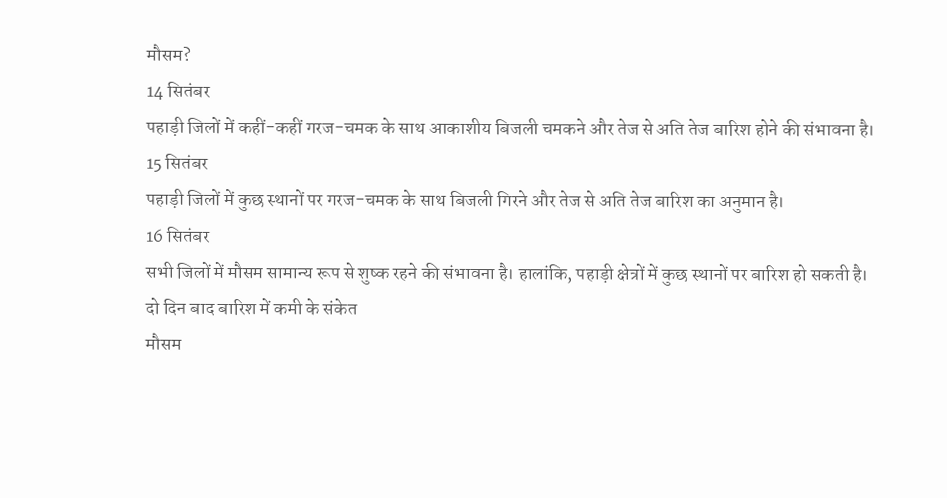मौसम?
14 सितंबर
पहाड़ी जिलों में कहीं-कहीं गरज-चमक के साथ आकाशीय बिजली चमकने और तेज से अति तेज बारिश होने की संभावना है।
15 सितंबर
पहाड़ी जिलों में कुछ स्थानों पर गरज-चमक के साथ बिजली गिरने और तेज से अति तेज बारिश का अनुमान है।
16 सितंबर
सभी जिलों में मौसम सामान्य रूप से शुष्क रहने की संभावना है। हालांकि, पहाड़ी क्षेत्रों में कुछ स्थानों पर बारिश हो सकती है।
दो दिन बाद बारिश में कमी के संकेत
मौसम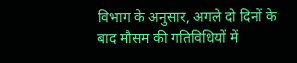विभाग के अनुसार, अगले दो दिनों के बाद मौसम की गतिविधियों में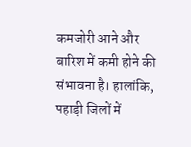कमजोरी आने और बारिश में कमी होने की संभावना है। हालांकि, पहाड़ी जिलों में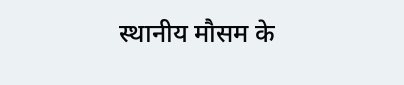स्थानीय मौसम के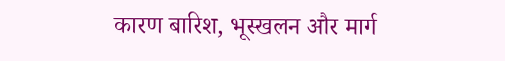कारण बारिश, भूस्खलन और मार्ग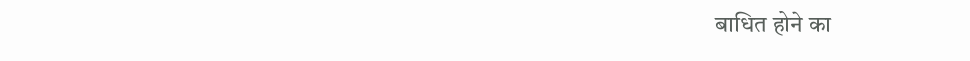बाधित होने का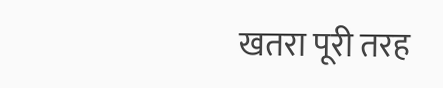खतरा पूरी तरह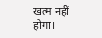खत्म नहीं होगा।